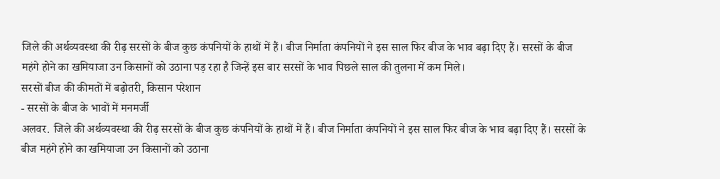जिले की अर्थव्यवस्था की रीढ़ सरसों के बीज कुछ कंपनियों के हाथों में हैं। बीज निर्माता कंपनियों ने इस साल फिर बीज के भाव बढ़ा दिए हैं। सरसों के बीज महंगे होने का खमियाजा उन किसानों को उठाना पड़ रहा है जिन्हें इस बार सरसों के भाव पिछले साल की तुलना में कम मिले।
सरसों बीज की कीमतों में बढ़ोतरी, किसान परेशान
- सरसों के बीज के भावों में मनमर्जी
अलवर. जिले की अर्थव्यवस्था की रीढ़ सरसों के बीज कुछ कंपनियों के हाथों में हैं। बीज निर्माता कंपनियों ने इस साल फिर बीज के भाव बढ़ा दिए हैं। सरसों के बीज महंगे होने का खमियाजा उन किसानों को उठाना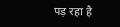पड़ रहा है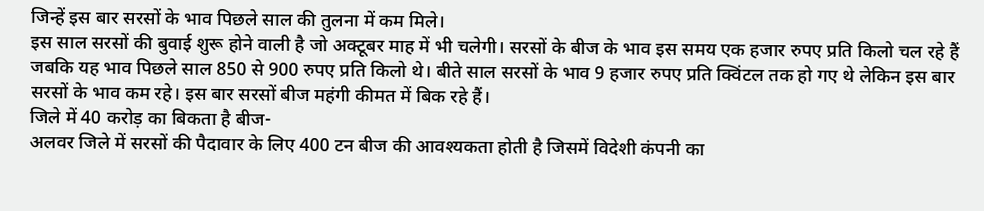जिन्हें इस बार सरसों के भाव पिछले साल की तुलना में कम मिले।
इस साल सरसों की बुवाई शुरू होने वाली है जो अक्टूबर माह में भी चलेगी। सरसों के बीज के भाव इस समय एक हजार रुपए प्रति किलो चल रहे हैं जबकि यह भाव पिछले साल 850 से 900 रुपए प्रति किलो थे। बीते साल सरसों के भाव 9 हजार रुपए प्रति क्विंटल तक हो गए थे लेकिन इस बार सरसों के भाव कम रहे। इस बार सरसों बीज महंगी कीमत में बिक रहे हैं।
जिले में 40 करोड़ का बिकता है बीज-
अलवर जिले में सरसों की पैदावार के लिए 400 टन बीज की आवश्यकता होती है जिसमें विदेशी कंपनी का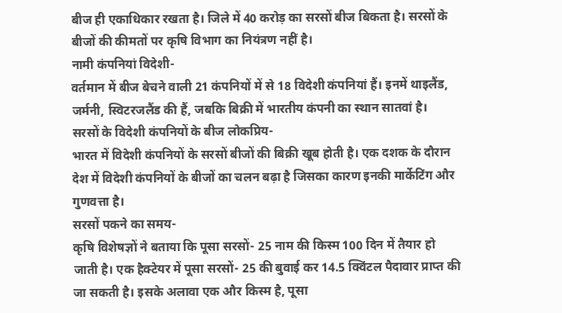बीज ही एकाधिकार रखता है। जिले में 40 करोड़ का सरसों बीज बिकता है। सरसों के बीजों की कीमतों पर कृषि विभाग का नियंत्रण नहीं है।
नामी कंपनियां विदेशी-
वर्तमान में बीज बेचने वाली 21 कंपनियों में से 18 विदेशी कंपनियां हैं। इनमें थाइलैंड, जर्मनी, स्विटरजलैंड की हैं, जबकि बिक्री में भारतीय कंपनी का स्थान सातवां है।
सरसों के विदेशी कंपनियों के बीज लोकप्रिय-
भारत में विदेशी कंपनियों के सरसों बीजों की बिक्री खूब होती है। एक दशक के दौरान देश में विदेशी कंपनियों के बीजों का चलन बढ़ा है जिसका कारण इनकी मार्केटिंग और गुणवत्ता है।
सरसों पकने का समय-
कृषि विशेषज्ञों ने बताया कि पूसा सरसों- 25 नाम की किस्म 100 दिन में तैयार हो जाती है। एक हैक्टेयर में पूसा सरसों- 25 की बुवाई कर 14.5 क्विंटल पैदावार प्राप्त की जा सकती है। इसके अलावा एक और किस्म है, पूसा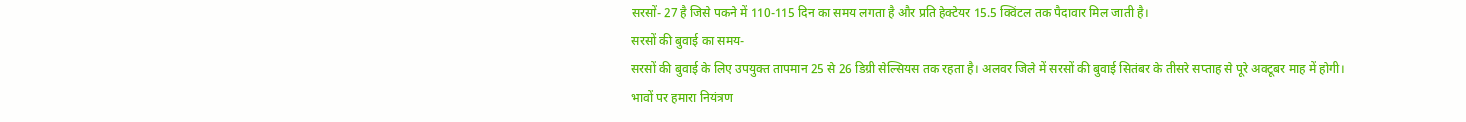सरसों- 27 है जिसे पकने में 110-115 दिन का समय लगता है और प्रति हेक्टेयर 15.5 क्विंटल तक पैदावार मिल जाती है।
सरसों की बुवाई का समय-
सरसों की बुवाई के लिए उपयुक्त तापमान 25 से 26 डिग्री सेल्सियस तक रहता है। अलवर जिले में सरसों की बुवाई सितंबर के तीसरे सप्ताह से पूरे अक्टूबर माह में होगी।
भावों पर हमारा नियंत्रण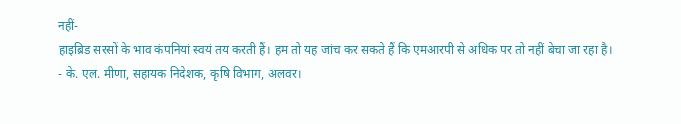नहीं-
हाइब्रिड सरसों के भाव कंपनियां स्वयं तय करती हैं। हम तो यह जांच कर सकते हैं कि एमआरपी से अधिक पर तो नहीं बेचा जा रहा है।
- के. एल. मीणा, सहायक निदेशक, कृषि विभाग, अलवर।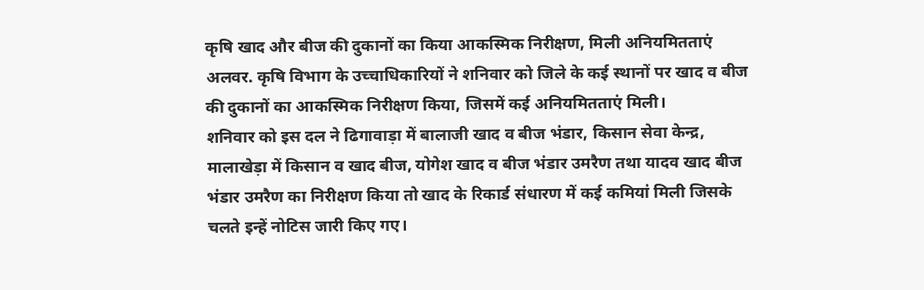कृषि खाद और बीज की दुकानों का किया आकस्मिक निरीक्षण, मिली अनियमितताएं
अलवर. कृषि विभाग के उच्चाधिकारियों ने शनिवार को जिले के कई स्थानों पर खाद व बीज की दुकानों का आकस्मिक निरीक्षण किया, जिसमें कई अनियमितताएं मिली।
शनिवार को इस दल ने ढिगावाड़ा में बालाजी खाद व बीज भंडार, किसान सेवा केन्द्र, मालाखेड़ा में किसान व खाद बीज, योगेश खाद व बीज भंडार उमरैण तथा यादव खाद बीज भंडार उमरैण का निरीक्षण किया तो खाद के रिकार्ड संधारण में कई कमियां मिली जिसके चलते इन्हें नोटिस जारी किए गए।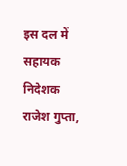इस दल में सहायक निदेशक राजेश गुप्ता,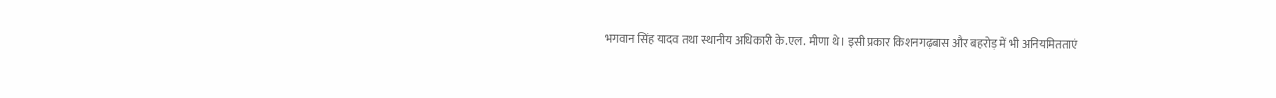भगवान सिंह यादव तथा स्थानीय अधिकारी के.एल. मीणा थे। इसी प्रकार किशनगढ़बास और बहरोड़ में भी अनियमितताएं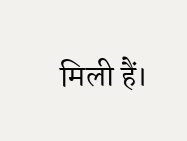मिली हैं।